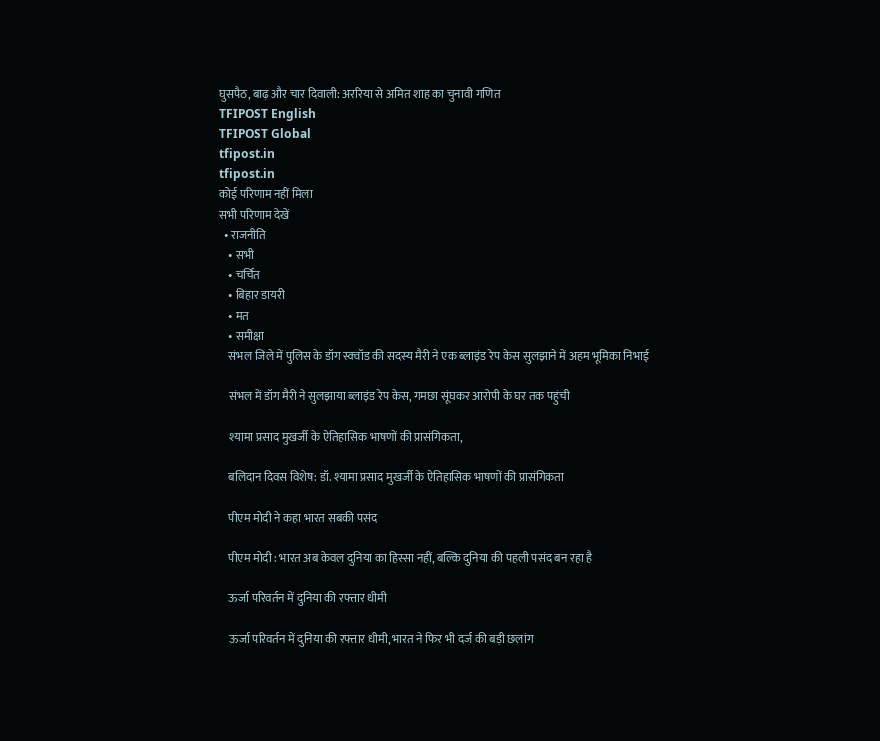घुसपैठ, बाढ़ और चार दिवाली: अररिया से अमित शाह का चुनावी गणित
TFIPOST English
TFIPOST Global
tfipost.in
tfipost.in
कोई परिणाम नहीं मिला
सभी परिणाम देखें
  • राजनीति
    • सभी
    • चर्चित
    • बिहार डायरी
    • मत
    • समीक्षा
    संभल जिले में पुलिस के डॉग स्क्वॉड की सदस्य मैरी ने एक ब्लाइंड रेप केस सुलझाने में अहम भूमिका निभाई

    संभल में डॉग मैरी ने सुलझाया ब्लाइंड रेप केस, गमछा सूंघकर आरोपी के घर तक पहुंची

    श्यामा प्रसाद मुखर्जी के ऐतिहासिक भाषणों की प्रासंगिकता,

    बलिदान दिवस विशेष: डॉ. श्यामा प्रसाद मुखर्जी के ऐतिहासिक भाषणों की प्रासंगिकता

    पीएम मोदी ने कहा भारत सबकी पसंद

    पीएम मोदी : भारत अब केवल दुनिया का हिस्सा नहीं, बल्कि दुनिया की पहली पसंद बन रहा है

    ऊर्जा परिवर्तन में दुनिया की रफ्तार धीमी

    ऊर्जा परिवर्तन में दुनिया की रफ्तार धीमी, भारत ने फिर भी दर्ज की बड़ी छलांग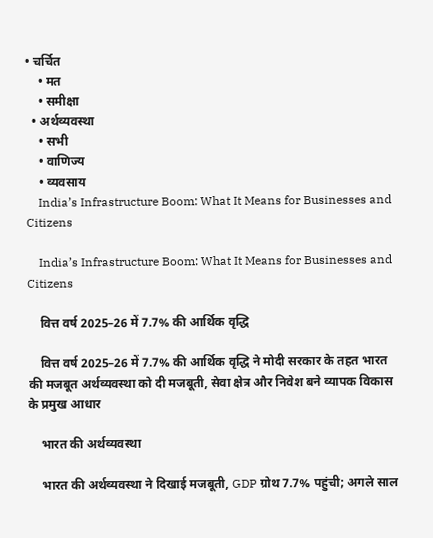• चर्चित
    • मत
    • समीक्षा
  • अर्थव्यवस्था
    • सभी
    • वाणिज्य
    • व्यवसाय
    India’s Infrastructure Boom: What It Means for Businesses and Citizens

    India’s Infrastructure Boom: What It Means for Businesses and Citizens

    वित्त वर्ष 2025–26 में 7.7% की आर्थिक वृद्धि

    वित्त वर्ष 2025–26 में 7.7% की आर्थिक वृद्धि ने मोदी सरकार के तहत भारत की मजबूत अर्थव्यवस्था को दी मजबूती, सेवा क्षेत्र और निवेश बने व्यापक विकास के प्रमुख आधार

    भारत की अर्थव्यवस्था

    भारत की अर्थव्यवस्था ने दिखाई मजबूती, GDP ग्रोथ 7.7% पहुंची; अगले साल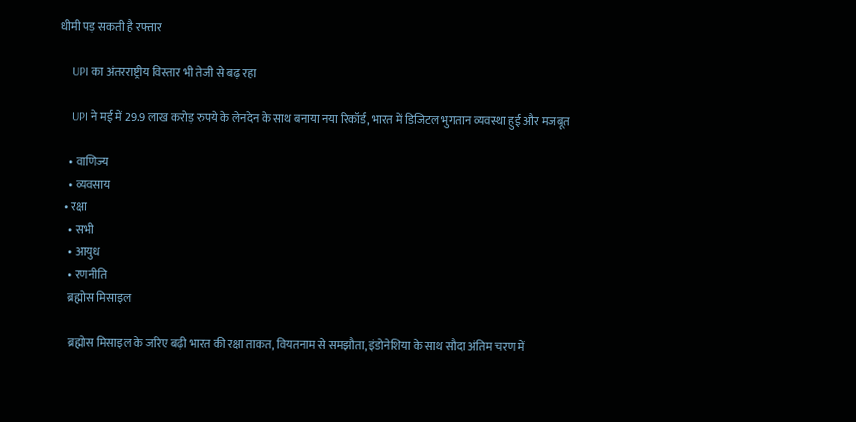धीमी पड़ सकती है रफ्तार

    UPI का अंतरराष्ट्रीय विस्तार भी तेजी से बढ़ रहा

    UPI ने मई में 29.9 लाख करोड़ रुपये के लेनदेन के साथ बनाया नया रिकॉर्ड, भारत में डिजिटल भुगतान व्यवस्था हुई और मजबूत

    • वाणिज्य
    • व्यवसाय
  • रक्षा
    • सभी
    • आयुध
    • रणनीति
    ब्रह्मोस मिसाइल

    ब्रह्मोस मिसाइल के जरिए बढ़ी भारत की रक्षा ताकत, वियतनाम से समझौता, इंडोनेशिया के साथ सौदा अंतिम चरण में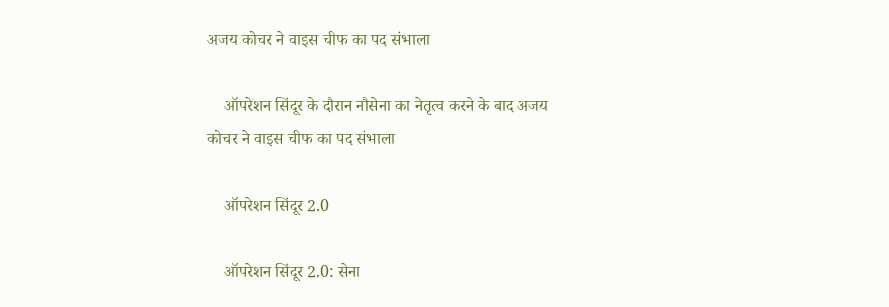अजय कोचर ने वाइस चीफ का पद संभाला

    ऑपरेशन सिंदूर के दौरान नौसेना का नेतृत्व करने के बाद अजय कोचर ने वाइस चीफ का पद संभाला

    ऑपरेशन सिंदूर 2.0

    ऑपरेशन सिंदूर 2.0: सेना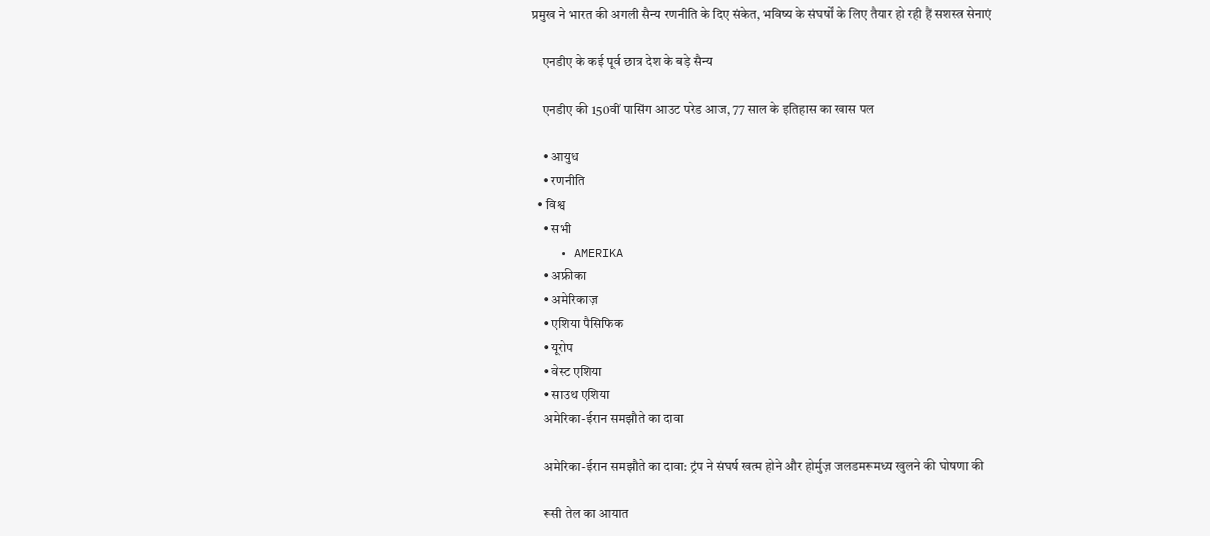प्रमुख ने भारत की अगली सैन्य रणनीति के दिए संकेत, भविष्य के संघर्षों के लिए तैयार हो रही हैं सशस्त्र सेनाएं

    एनडीए के कई पूर्व छात्र देश के बड़े सैन्य

    एनडीए की 150वीं पासिंग आउट परेड आज, 77 साल के इतिहास का खास पल

    • आयुध
    • रणनीति
  • विश्व
    • सभी
    • AMERIKA
    • अफ्रीका
    • अमेरिकाज़
    • एशिया पैसिफिक
    • यूरोप
    • वेस्ट एशिया
    • साउथ एशिया
    अमेरिका-ईरान समझौते का दावा

    अमेरिका-ईरान समझौते का दावा: ट्रंप ने संघर्ष खत्म होने और होर्मुज़ जलडमरूमध्य खुलने की घोषणा की

    रूसी तेल का आयात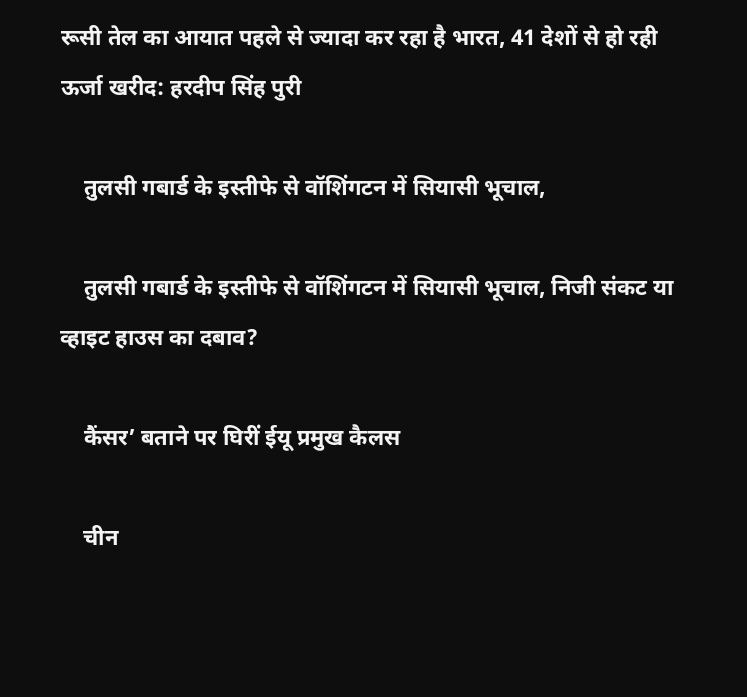रूसी तेल का आयात पहले से ज्यादा कर रहा है भारत, 41 देशों से हो रही ऊर्जा खरीद: हरदीप सिंह पुरी

    तुलसी गबार्ड के इस्तीफे से वॉशिंगटन में सियासी भूचाल,

    तुलसी गबार्ड के इस्तीफे से वॉशिंगटन में सियासी भूचाल, निजी संकट या व्हाइट हाउस का दबाव?

    कैंसर’ बताने पर घिरीं ईयू प्रमुख कैलस

    चीन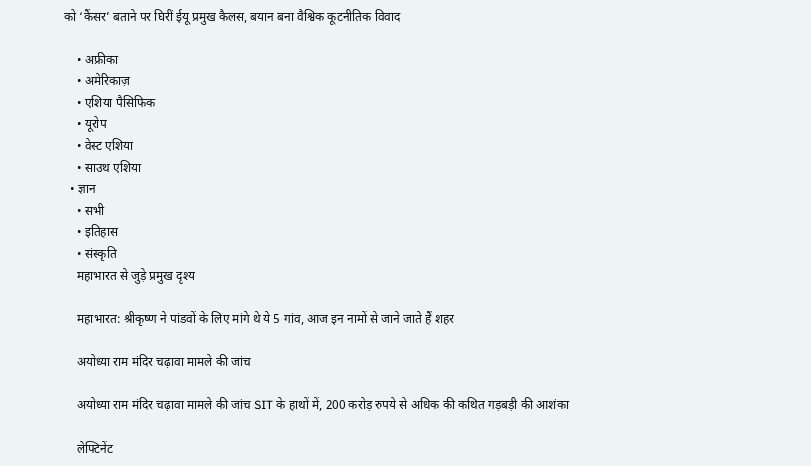को ‘कैंसर’ बताने पर घिरीं ईयू प्रमुख कैलस, बयान बना वैश्विक कूटनीतिक विवाद

    • अफ्रीका
    • अमेरिकाज़
    • एशिया पैसिफिक
    • यूरोप
    • वेस्ट एशिया
    • साउथ एशिया
  • ज्ञान
    • सभी
    • इतिहास
    • संस्कृति
    महाभारत से जुड़े प्रमुख दृश्य

    महाभारत: श्रीकृष्ण ने पांडवों के लिए मांगे थे ये 5 गांव, आज इन नामों से जाने जाते हैं शहर

    अयोध्या राम मंदिर चढ़ावा मामले की जांच

    अयोध्या राम मंदिर चढ़ावा मामले की जांच SIT के हाथों में, 200 करोड़ रुपये से अधिक की कथित गड़बड़ी की आशंका

    लेफ्टिनेंट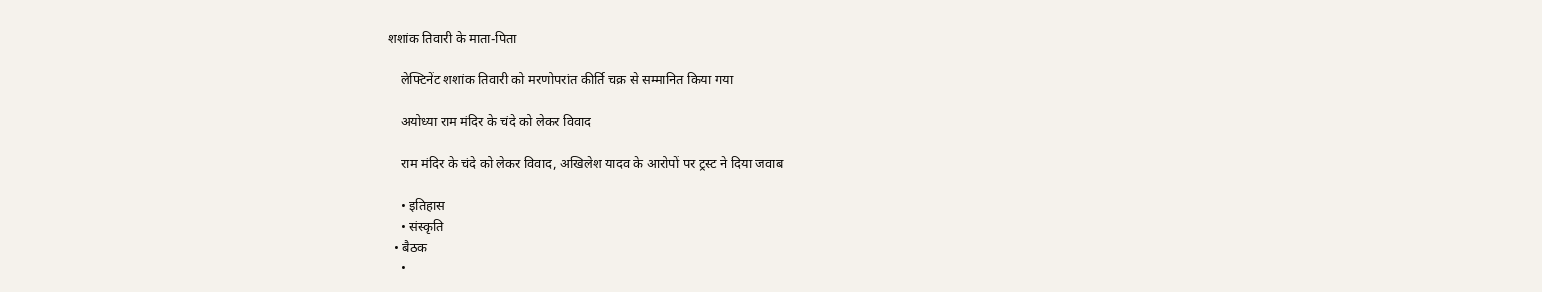शशांक तिवारी के माता-पिता

    लेफ्टिनेंट शशांक तिवारी को मरणोपरांत कीर्ति चक्र से सम्मानित किया गया

    अयोध्या राम मंदिर के चंदे को लेकर विवाद

    राम मंदिर के चंदे को लेकर विवाद, अखिलेश यादव के आरोपों पर ट्रस्ट ने दिया जवाब

    • इतिहास
    • संस्कृति
  • बैठक
    •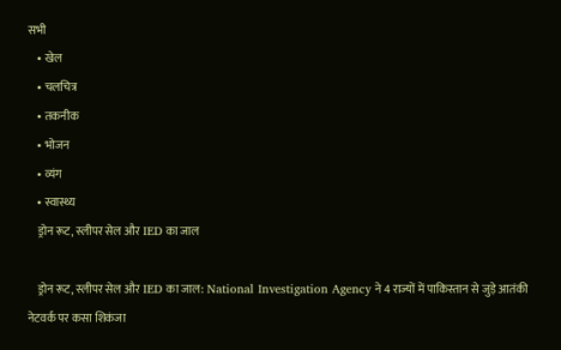सभी
    • खेल
    • चलचित्र
    • तकनीक
    • भोजन
    • व्यंग
    • स्वास्थ्य
    ड्रोन रूट, स्लीपर सेल और IED का जाल

    ड्रोन रूट, स्लीपर सेल और IED का जाल: National Investigation Agency ने 4 राज्यों में पाकिस्तान से जुड़े आतंकी नेटवर्क पर कसा शिकंजा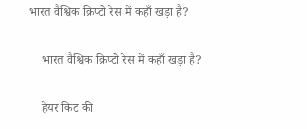भारत वैश्विक क्रिप्टो रेस में कहाँ खड़ा है?

    भारत वैश्विक क्रिप्टो रेस में कहाँ खड़ा है?

    हेयर किट की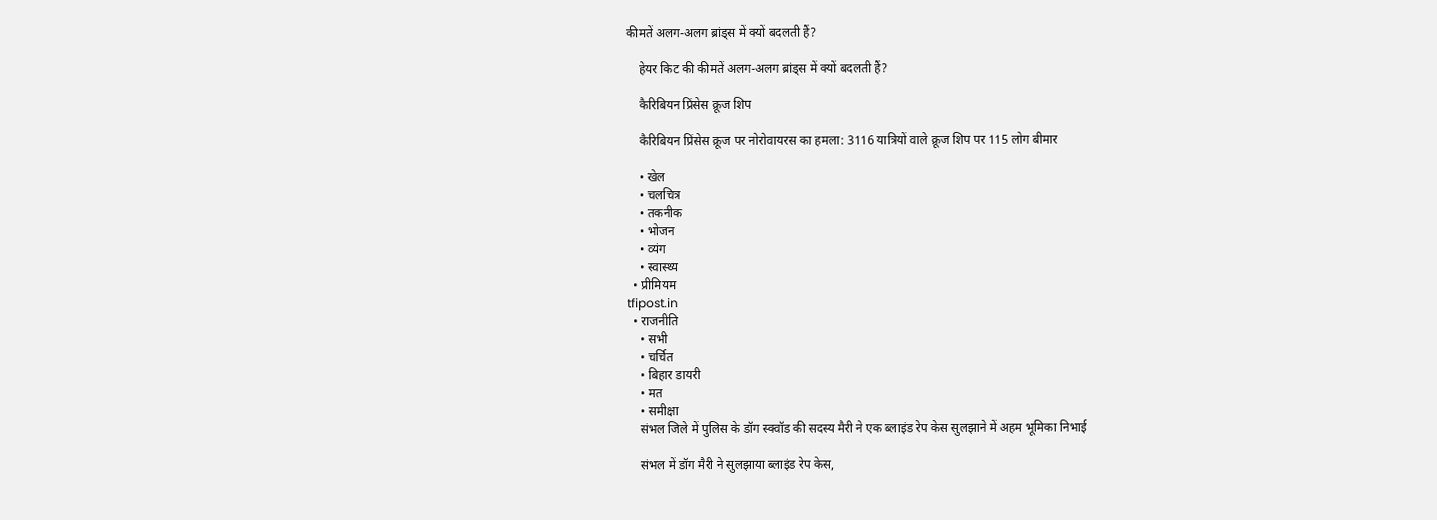कीमतें अलग-अलग ब्रांड्स में क्यों बदलती हैं?

    हेयर किट की कीमतें अलग-अलग ब्रांड्स में क्यों बदलती हैं?

    कैरिबियन प्रिंसेस क्रूज शिप

    कैरिबियन प्रिंसेस क्रूज पर नोरोवायरस का हमला: 3116 यात्रियों वाले क्रूज शिप पर 115 लोग बीमार

    • खेल
    • चलचित्र
    • तकनीक
    • भोजन
    • व्यंग
    • स्वास्थ्य
  • प्रीमियम
tfipost.in
  • राजनीति
    • सभी
    • चर्चित
    • बिहार डायरी
    • मत
    • समीक्षा
    संभल जिले में पुलिस के डॉग स्क्वॉड की सदस्य मैरी ने एक ब्लाइंड रेप केस सुलझाने में अहम भूमिका निभाई

    संभल में डॉग मैरी ने सुलझाया ब्लाइंड रेप केस,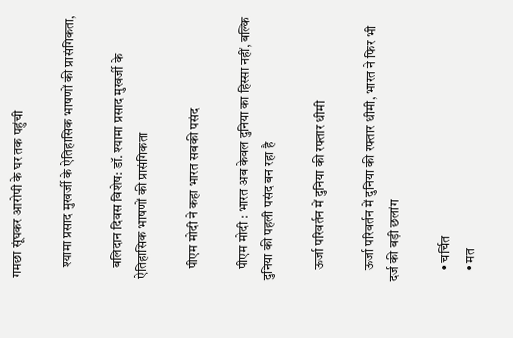गमछा सूंघकर आरोपी के घर तक पहुंची

    श्यामा प्रसाद मुखर्जी के ऐतिहासिक भाषणों की प्रासंगिकता,

    बलिदान दिवस विशेष: डॉ. श्यामा प्रसाद मुखर्जी के ऐतिहासिक भाषणों की प्रासंगिकता

    पीएम मोदी ने कहा भारत सबकी पसंद

    पीएम मोदी : भारत अब केवल दुनिया का हिस्सा नहीं, बल्कि दुनिया की पहली पसंद बन रहा है

    ऊर्जा परिवर्तन में दुनिया की रफ्तार धीमी

    ऊर्जा परिवर्तन में दुनिया की रफ्तार धीमी, भारत ने फिर भी दर्ज की बड़ी छलांग

    • चर्चित
    • मत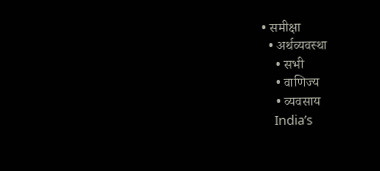• समीक्षा
  • अर्थव्यवस्था
    • सभी
    • वाणिज्य
    • व्यवसाय
    India’s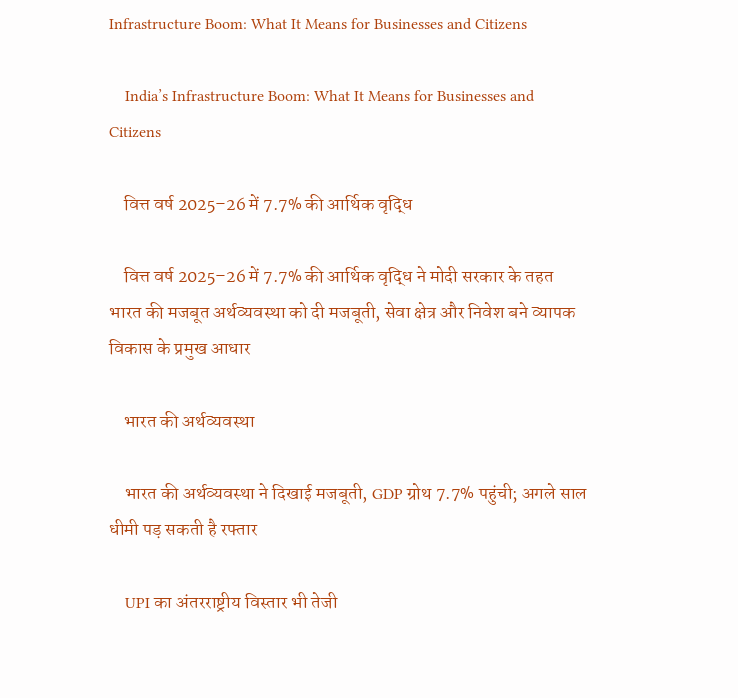Infrastructure Boom: What It Means for Businesses and Citizens

    India’s Infrastructure Boom: What It Means for Businesses and Citizens

    वित्त वर्ष 2025–26 में 7.7% की आर्थिक वृद्धि

    वित्त वर्ष 2025–26 में 7.7% की आर्थिक वृद्धि ने मोदी सरकार के तहत भारत की मजबूत अर्थव्यवस्था को दी मजबूती, सेवा क्षेत्र और निवेश बने व्यापक विकास के प्रमुख आधार

    भारत की अर्थव्यवस्था

    भारत की अर्थव्यवस्था ने दिखाई मजबूती, GDP ग्रोथ 7.7% पहुंची; अगले साल धीमी पड़ सकती है रफ्तार

    UPI का अंतरराष्ट्रीय विस्तार भी तेजी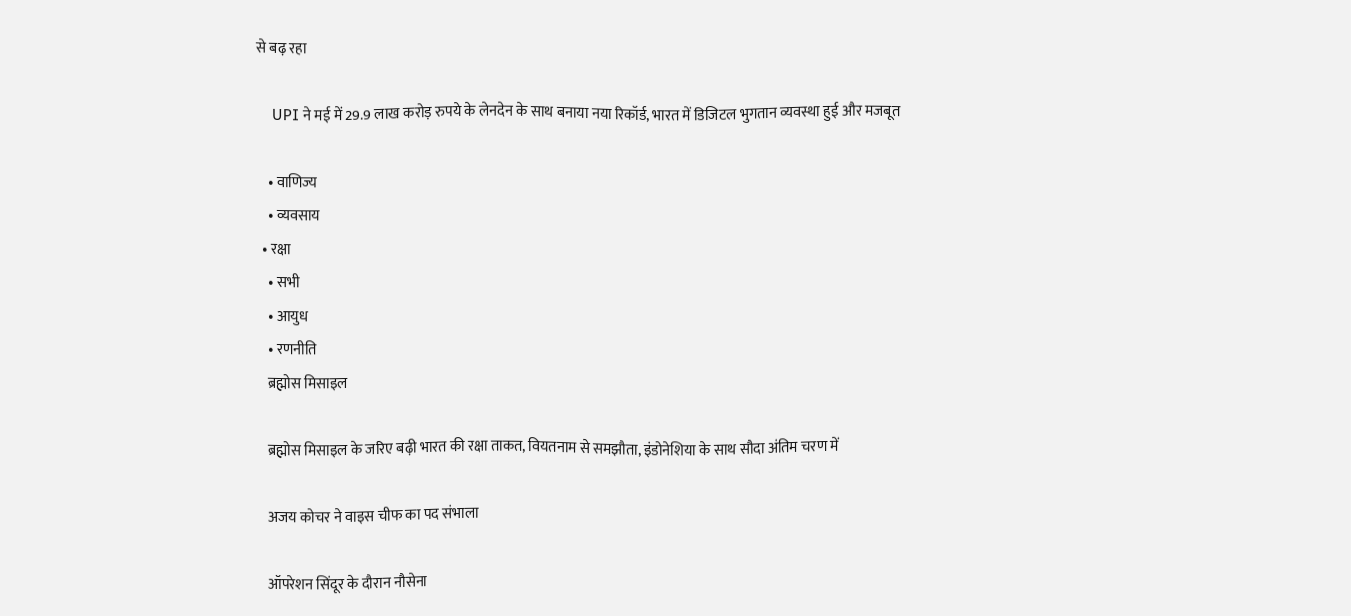से बढ़ रहा

    UPI ने मई में 29.9 लाख करोड़ रुपये के लेनदेन के साथ बनाया नया रिकॉर्ड, भारत में डिजिटल भुगतान व्यवस्था हुई और मजबूत

    • वाणिज्य
    • व्यवसाय
  • रक्षा
    • सभी
    • आयुध
    • रणनीति
    ब्रह्मोस मिसाइल

    ब्रह्मोस मिसाइल के जरिए बढ़ी भारत की रक्षा ताकत, वियतनाम से समझौता, इंडोनेशिया के साथ सौदा अंतिम चरण में

    अजय कोचर ने वाइस चीफ का पद संभाला

    ऑपरेशन सिंदूर के दौरान नौसेना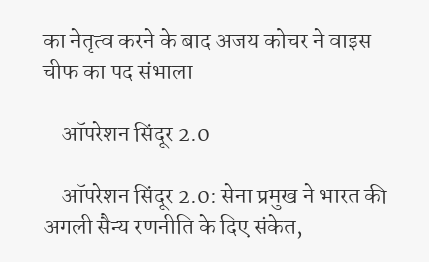का नेतृत्व करने के बाद अजय कोचर ने वाइस चीफ का पद संभाला

    ऑपरेशन सिंदूर 2.0

    ऑपरेशन सिंदूर 2.0: सेना प्रमुख ने भारत की अगली सैन्य रणनीति के दिए संकेत,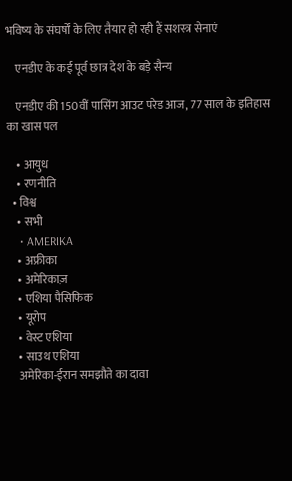भविष्य के संघर्षों के लिए तैयार हो रही हैं सशस्त्र सेनाएं

    एनडीए के कई पूर्व छात्र देश के बड़े सैन्य

    एनडीए की 150वीं पासिंग आउट परेड आज, 77 साल के इतिहास का खास पल

    • आयुध
    • रणनीति
  • विश्व
    • सभी
    • AMERIKA
    • अफ्रीका
    • अमेरिकाज़
    • एशिया पैसिफिक
    • यूरोप
    • वेस्ट एशिया
    • साउथ एशिया
    अमेरिका-ईरान समझौते का दावा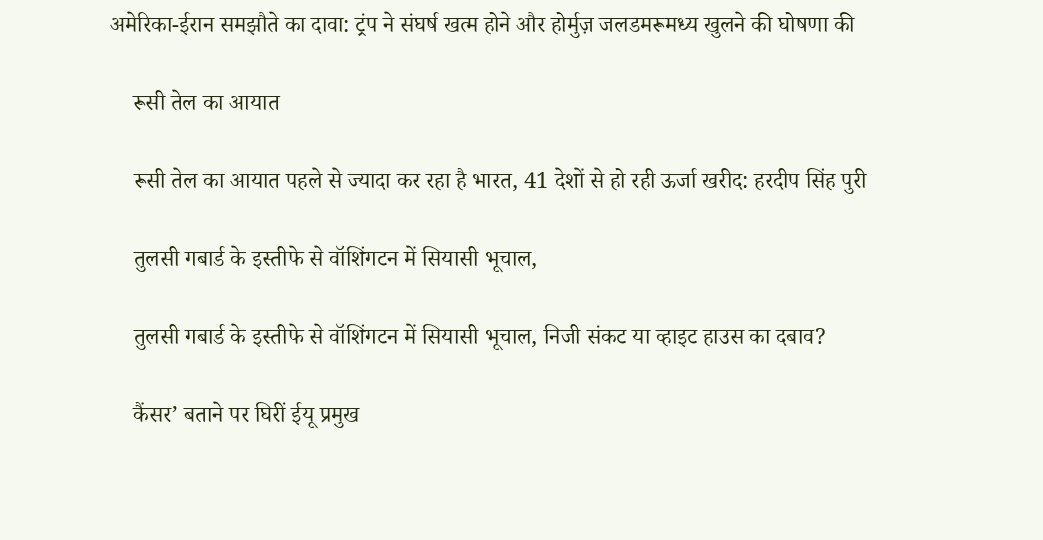अमेरिका-ईरान समझौते का दावा: ट्रंप ने संघर्ष खत्म होने और होर्मुज़ जलडमरूमध्य खुलने की घोषणा की

    रूसी तेल का आयात

    रूसी तेल का आयात पहले से ज्यादा कर रहा है भारत, 41 देशों से हो रही ऊर्जा खरीद: हरदीप सिंह पुरी

    तुलसी गबार्ड के इस्तीफे से वॉशिंगटन में सियासी भूचाल,

    तुलसी गबार्ड के इस्तीफे से वॉशिंगटन में सियासी भूचाल, निजी संकट या व्हाइट हाउस का दबाव?

    कैंसर’ बताने पर घिरीं ईयू प्रमुख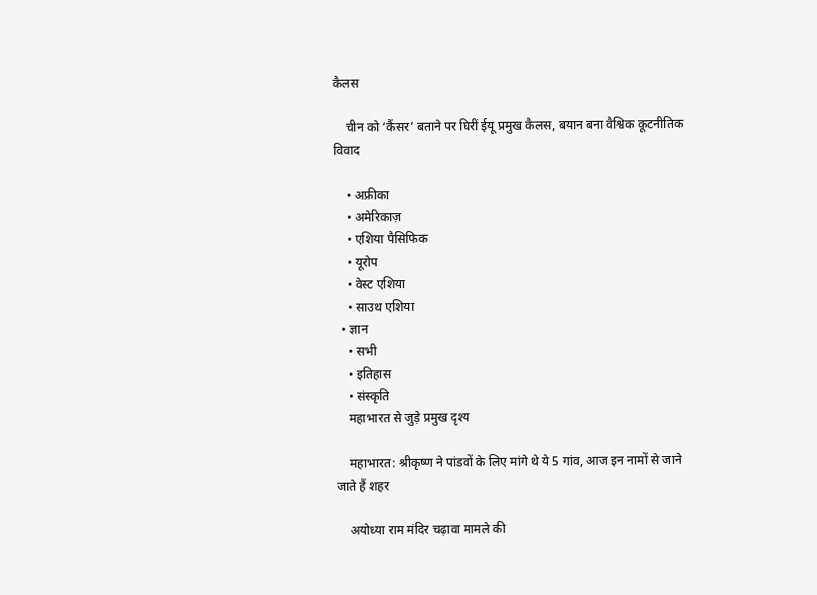कैलस

    चीन को ‘कैंसर’ बताने पर घिरीं ईयू प्रमुख कैलस, बयान बना वैश्विक कूटनीतिक विवाद

    • अफ्रीका
    • अमेरिकाज़
    • एशिया पैसिफिक
    • यूरोप
    • वेस्ट एशिया
    • साउथ एशिया
  • ज्ञान
    • सभी
    • इतिहास
    • संस्कृति
    महाभारत से जुड़े प्रमुख दृश्य

    महाभारत: श्रीकृष्ण ने पांडवों के लिए मांगे थे ये 5 गांव, आज इन नामों से जाने जाते हैं शहर

    अयोध्या राम मंदिर चढ़ावा मामले की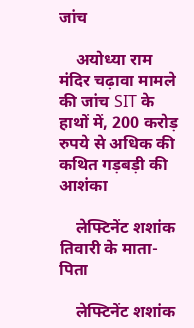जांच

    अयोध्या राम मंदिर चढ़ावा मामले की जांच SIT के हाथों में, 200 करोड़ रुपये से अधिक की कथित गड़बड़ी की आशंका

    लेफ्टिनेंट शशांक तिवारी के माता-पिता

    लेफ्टिनेंट शशांक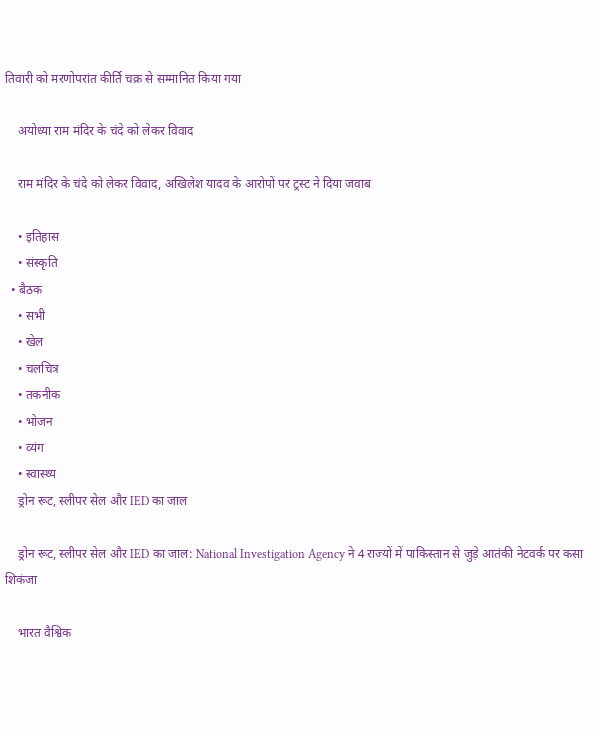तिवारी को मरणोपरांत कीर्ति चक्र से सम्मानित किया गया

    अयोध्या राम मंदिर के चंदे को लेकर विवाद

    राम मंदिर के चंदे को लेकर विवाद, अखिलेश यादव के आरोपों पर ट्रस्ट ने दिया जवाब

    • इतिहास
    • संस्कृति
  • बैठक
    • सभी
    • खेल
    • चलचित्र
    • तकनीक
    • भोजन
    • व्यंग
    • स्वास्थ्य
    ड्रोन रूट, स्लीपर सेल और IED का जाल

    ड्रोन रूट, स्लीपर सेल और IED का जाल: National Investigation Agency ने 4 राज्यों में पाकिस्तान से जुड़े आतंकी नेटवर्क पर कसा शिकंजा

    भारत वैश्विक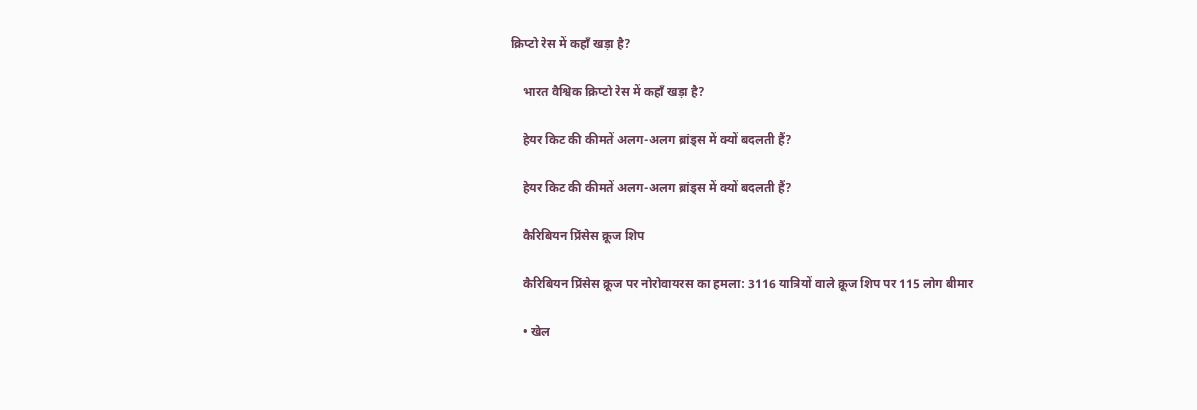क्रिप्टो रेस में कहाँ खड़ा है?

    भारत वैश्विक क्रिप्टो रेस में कहाँ खड़ा है?

    हेयर किट की कीमतें अलग-अलग ब्रांड्स में क्यों बदलती हैं?

    हेयर किट की कीमतें अलग-अलग ब्रांड्स में क्यों बदलती हैं?

    कैरिबियन प्रिंसेस क्रूज शिप

    कैरिबियन प्रिंसेस क्रूज पर नोरोवायरस का हमला: 3116 यात्रियों वाले क्रूज शिप पर 115 लोग बीमार

    • खेल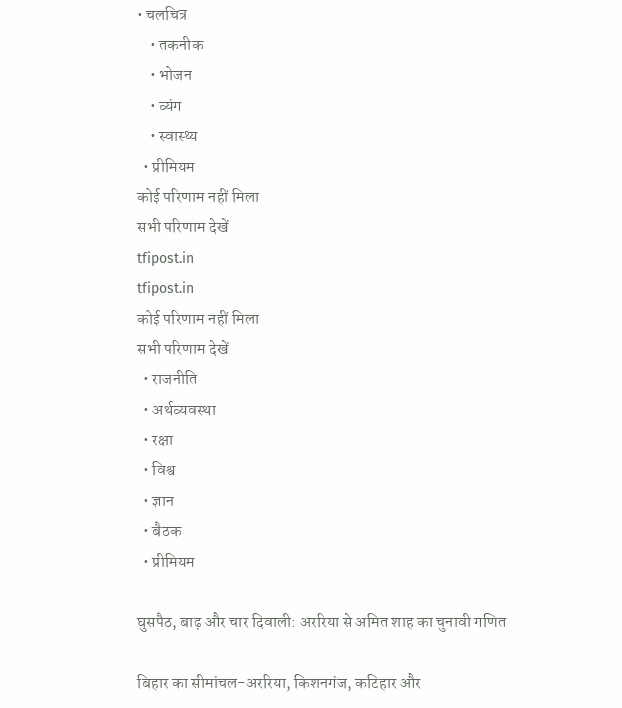• चलचित्र
    • तकनीक
    • भोजन
    • व्यंग
    • स्वास्थ्य
  • प्रीमियम
कोई परिणाम नहीं मिला
सभी परिणाम देखें
tfipost.in
tfipost.in
कोई परिणाम नहीं मिला
सभी परिणाम देखें
  • राजनीति
  • अर्थव्यवस्था
  • रक्षा
  • विश्व
  • ज्ञान
  • बैठक
  • प्रीमियम

घुसपैठ, बाढ़ और चार दिवाली: अररिया से अमित शाह का चुनावी गणित

बिहार का सीमांचल-अररिया, किशनगंज, कटिहार और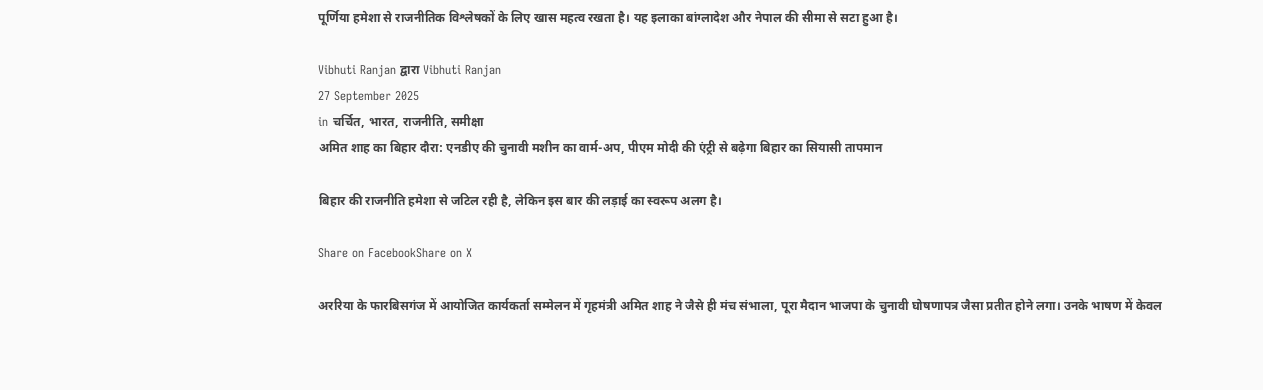पूर्णिया हमेशा से राजनीतिक विश्लेषकों के लिए खास महत्व रखता है। यह इलाका बांग्लादेश और नेपाल की सीमा से सटा हुआ है।

Vibhuti Ranjan द्वारा Vibhuti Ranjan
27 September 2025
in चर्चित, भारत, राजनीति, समीक्षा
अमित शाह का बिहार दौरा: एनडीए की चुनावी मशीन का वार्म-अप, पीएम मोदी की एंट्री से बढ़ेगा बिहार का सियासी तापमान

बिहार की राजनीति हमेशा से जटिल रही है, लेकिन इस बार की लड़ाई का स्वरूप अलग है।

Share on FacebookShare on X

अररिया के फारबिसगंज में आयोजित कार्यकर्ता सम्मेलन में गृहमंत्री अमित शाह ने जैसे ही मंच संभाला, पूरा मैदान भाजपा के चुनावी घोषणापत्र जैसा प्रतीत होने लगा। उनके भाषण में केवल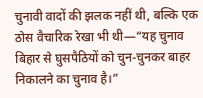चुनावी वादों की झलक नहीं थी, बल्कि एक ठोस वैचारिक रेखा भी थी—“यह चुनाव बिहार से घुसपैठियों को चुन-चुनकर बाहर निकालने का चुनाव है।”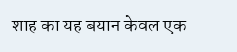शाह का यह बयान केवल एक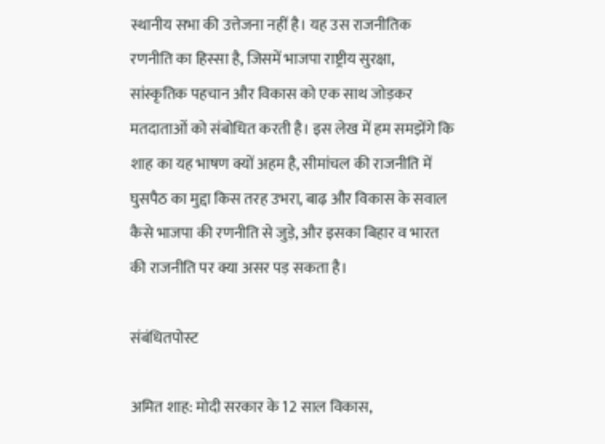स्थानीय सभा की उत्तेजना नहीं है। यह उस राजनीतिक रणनीति का हिस्सा है, जिसमें भाजपा राष्ट्रीय सुरक्षा, सांस्कृतिक पहचान और विकास को एक साथ जोड़कर मतदाताओं को संबोधित करती है। इस लेख में हम समझेंगे कि शाह का यह भाषण क्यों अहम है, सीमांचल की राजनीति में घुसपैठ का मुद्दा किस तरह उभरा, बाढ़ और विकास के सवाल कैसे भाजपा की रणनीति से जुड़े, और इसका बिहार व भारत की राजनीति पर क्या असर पड़ सकता है।

संबंधितपोस्ट

अमित शाह: मोदी सरकार के 12 साल विकास,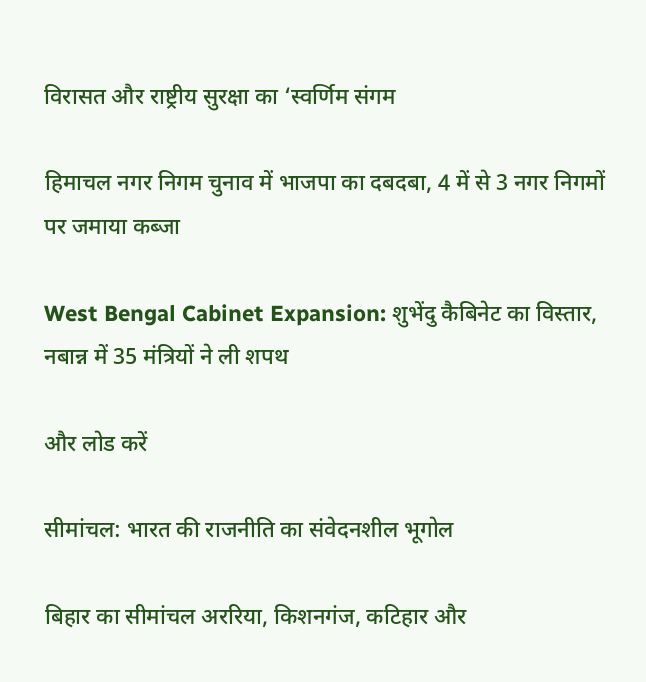विरासत और राष्ट्रीय सुरक्षा का ‘स्वर्णिम संगम

हिमाचल नगर निगम चुनाव में भाजपा का दबदबा, 4 में से 3 नगर निगमों पर जमाया कब्जा

West Bengal Cabinet Expansion: शुभेंदु कैबिनेट का विस्तार, नबान्न में 35 मंत्रियों ने ली शपथ

और लोड करें

सीमांचल: भारत की राजनीति का संवेदनशील भूगोल

बिहार का सीमांचल अररिया, किशनगंज, कटिहार और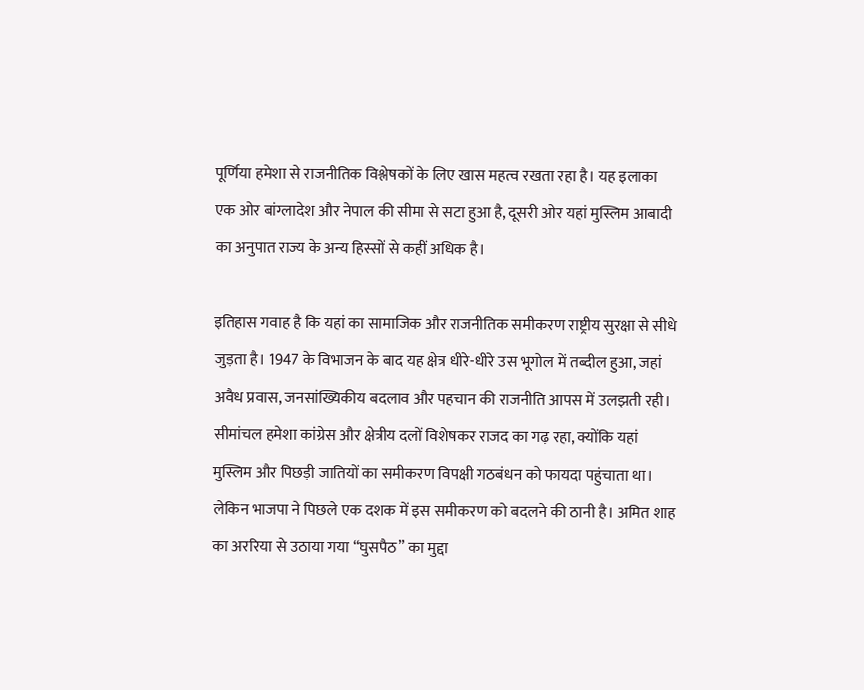पूर्णिया हमेशा से राजनीतिक विश्लेषकों के लिए खास महत्व रखता रहा है। यह इलाका एक ओर बांग्लादेश और नेपाल की सीमा से सटा हुआ है, दूसरी ओर यहां मुस्लिम आबादी का अनुपात राज्य के अन्य हिस्सों से कहीं अधिक है।

इतिहास गवाह है कि यहां का सामाजिक और राजनीतिक समीकरण राष्ट्रीय सुरक्षा से सीधे जुड़ता है। 1947 के विभाजन के बाद यह क्षेत्र धीरे-धीरे उस भूगोल में तब्दील हुआ, जहां अवैध प्रवास, जनसांख्यिकीय बदलाव और पहचान की राजनीति आपस में उलझती रही। सीमांचल हमेशा कांग्रेस और क्षेत्रीय दलों विशेषकर राजद का गढ़ रहा, क्योंकि यहां मुस्लिम और पिछड़ी जातियों का समीकरण विपक्षी गठबंधन को फायदा पहुंचाता था। लेकिन भाजपा ने पिछले एक दशक में इस समीकरण को बदलने की ठानी है। अमित शाह का अररिया से उठाया गया “घुसपैठ” का मुद्दा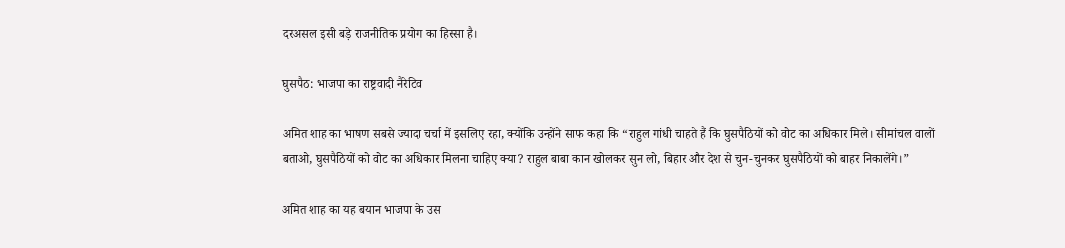दरअसल इसी बड़े राजनीतिक प्रयोग का हिस्सा है।

घुसपैठ: भाजपा का राष्ट्रवादी नैरेटिव

अमित शाह का भाषण सबसे ज्यादा चर्चा में इसलिए रहा, क्योंकि उन्होंने साफ कहा कि “राहुल गांधी चाहते हैं कि घुसपैठियों को वोट का अधिकार मिले। सीमांचल वालों बताओ, घुसपैठियों को वोट का अधिकार मिलना चाहिए क्या? राहुल बाबा कान खोलकर सुन लो, बिहार और देश से चुन-चुनकर घुसपैठियों को बाहर निकालेंगे।”

अमित शाह का यह बयान भाजपा के उस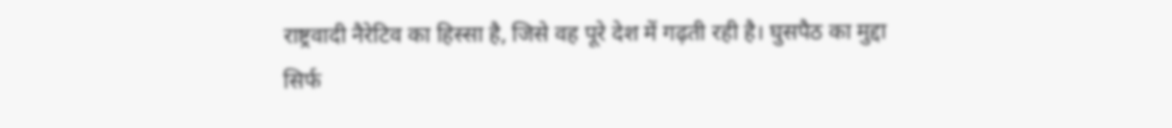राष्ट्रवादी नैरेटिव का हिस्सा है, जिसे वह पूरे देश में गढ़ती रही है। घुसपैठ का मुद्दा सिर्फ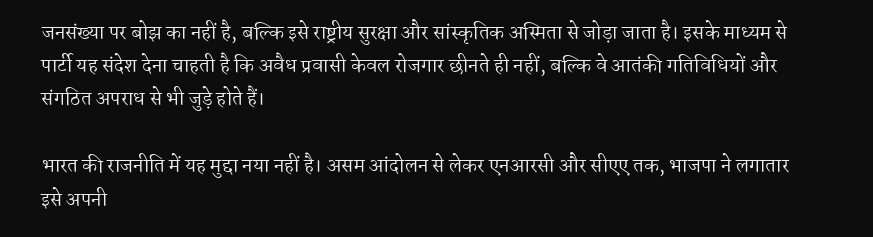जनसंख्या पर बोझ का नहीं है, बल्कि इसे राष्ट्रीय सुरक्षा और सांस्कृतिक अस्मिता से जोड़ा जाता है। इसके माध्यम से पार्टी यह संदेश देना चाहती है कि अवैध प्रवासी केवल रोजगार छीनते ही नहीं, बल्कि वे आतंकी गतिविधियों और संगठित अपराध से भी जुड़े होते हैं।

भारत की राजनीति में यह मुद्दा नया नहीं है। असम आंदोलन से लेकर एनआरसी और सीएए तक, भाजपा ने लगातार इसे अपनी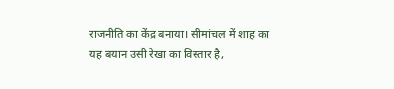राजनीति का केंद्र बनाया। सीमांचल में शाह का यह बयान उसी रेखा का विस्तार है,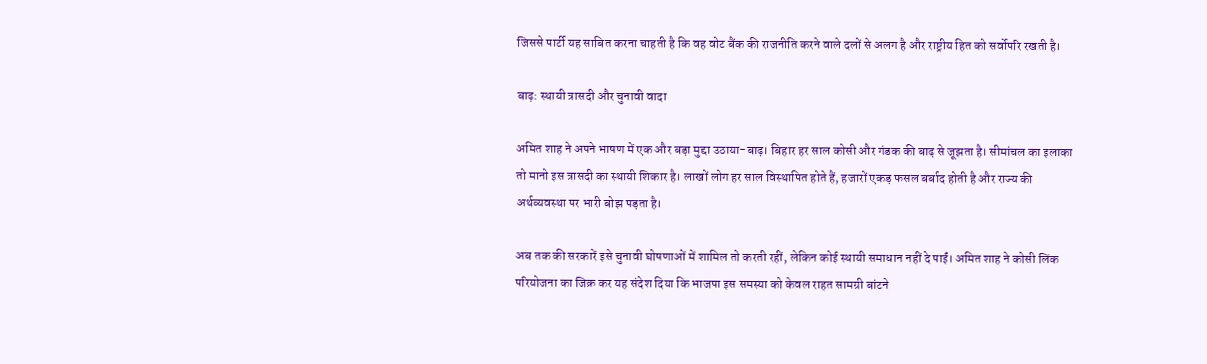जिससे पार्टी यह साबित करना चाहती है कि वह वोट बैंक की राजनीति करने वाले दलों से अलग है और राष्ट्रीय हित को सर्वोपरि रखती है।

बाढ़: स्थायी त्रासदी और चुनावी वादा

अमित शाह ने अपने भाषण में एक और बड़ा मुद्दा उठाया-बाढ़। बिहार हर साल कोसी और गंडक की बाढ़ से जूझता है। सीमांचल का इलाका तो मानो इस त्रासदी का स्थायी शिकार है। लाखों लोग हर साल विस्थापित होते हैं, हजारों एकड़ फसल बर्बाद होती है और राज्य की अर्थव्यवस्था पर भारी बोझ पड़ता है।

अब तक की सरकारें इसे चुनावी घोषणाओं में शामिल तो करती रहीं, लेकिन कोई स्थायी समाधान नहीं दे पाईं। अमित शाह ने कोसी लिंक परियोजना का जिक्र कर यह संदेश दिया कि भाजपा इस समस्या को केवल राहत सामग्री बांटने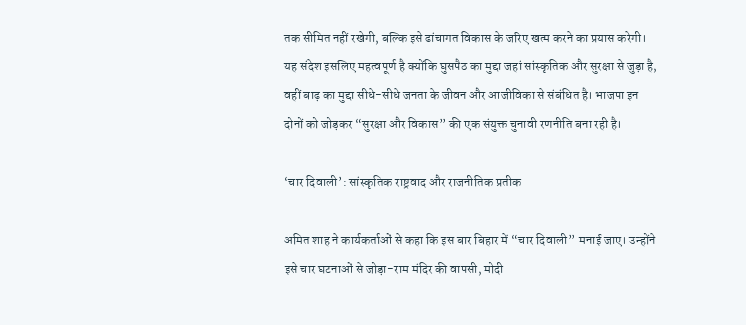तक सीमित नहीं रखेगी, बल्कि इसे ढांचागत विकास के जरिए खत्म करने का प्रयास करेगी। यह संदेश इसलिए महत्वपूर्ण है क्योंकि घुसपैठ का मुद्दा जहां सांस्कृतिक और सुरक्षा से जुड़ा है, वहीं बाढ़ का मुद्दा सीधे-सीधे जनता के जीवन और आजीविका से संबंधित है। भाजपा इन दोनों को जोड़कर “सुरक्षा और विकास” की एक संयुक्त चुनावी रणनीति बना रही है।

‘चार दिवाली’: सांस्कृतिक राष्ट्रवाद और राजनीतिक प्रतीक

अमित शाह ने कार्यकर्ताओं से कहा कि इस बार बिहार में “चार दिवाली” मनाई जाए। उन्होंने इसे चार घटनाओं से जोड़ा-राम मंदिर की वापसी, मोदी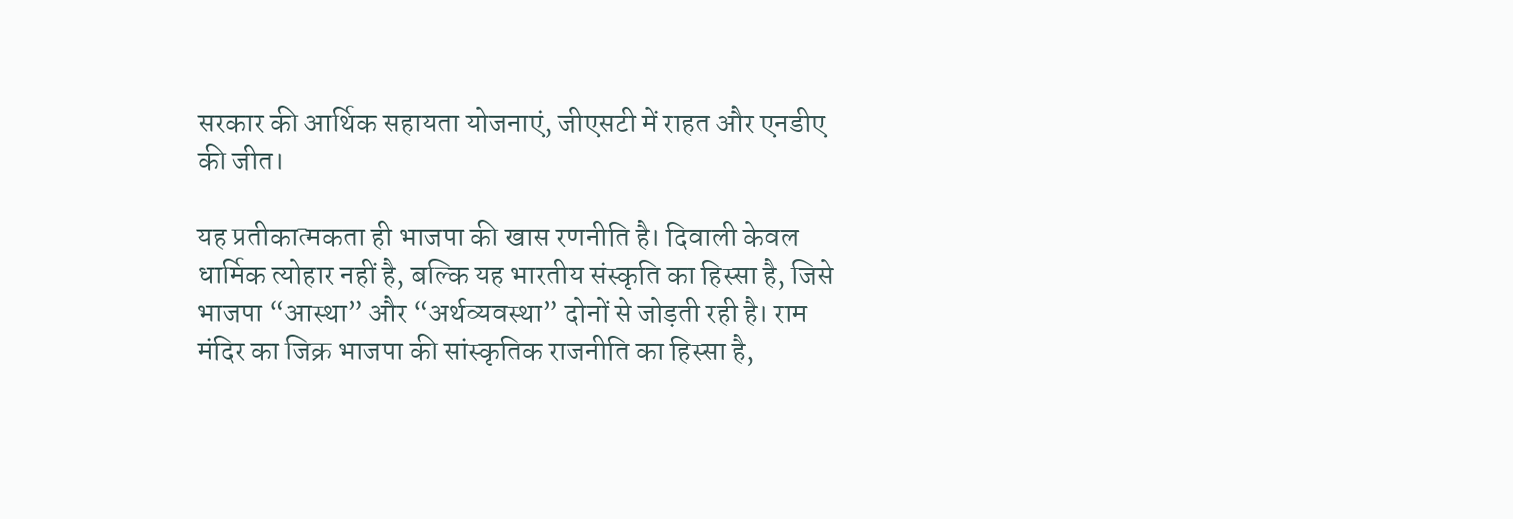सरकार की आर्थिक सहायता योजनाएं, जीएसटी में राहत और एनडीए की जीत।

यह प्रतीकात्मकता ही भाजपा की खास रणनीति है। दिवाली केवल धार्मिक त्योहार नहीं है, बल्कि यह भारतीय संस्कृति का हिस्सा है, जिसे भाजपा “आस्था” और “अर्थव्यवस्था” दोनों से जोड़ती रही है। राम मंदिर का जिक्र भाजपा की सांस्कृतिक राजनीति का हिस्सा है,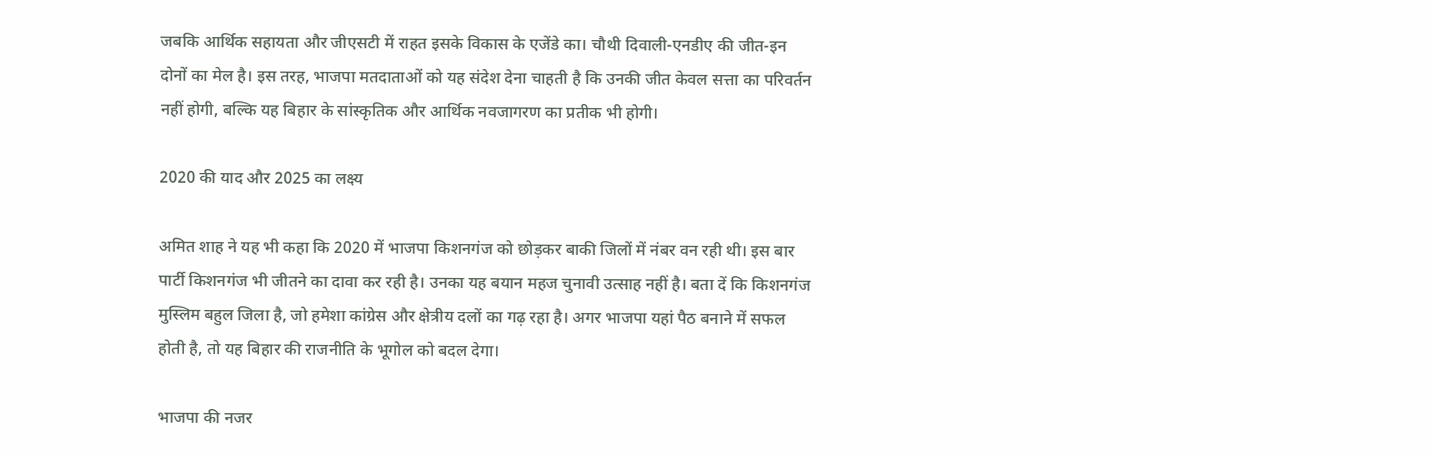जबकि आर्थिक सहायता और जीएसटी में राहत इसके विकास के एजेंडे का। चौथी दिवाली-एनडीए की जीत-इन दोनों का मेल है। इस तरह, भाजपा मतदाताओं को यह संदेश देना चाहती है कि उनकी जीत केवल सत्ता का परिवर्तन नहीं होगी, बल्कि यह बिहार के सांस्कृतिक और आर्थिक नवजागरण का प्रतीक भी होगी।

2020 की याद और 2025 का लक्ष्य

अमित शाह ने यह भी कहा कि 2020 में भाजपा किशनगंज को छोड़कर बाकी जिलों में नंबर वन रही थी। इस बार पार्टी किशनगंज भी जीतने का दावा कर रही है। उनका यह बयान महज चुनावी उत्साह नहीं है। बता दें कि किशनगंज मुस्लिम बहुल जिला है, जो हमेशा कांग्रेस और क्षेत्रीय दलों का गढ़ रहा है। अगर भाजपा यहां पैठ बनाने में सफल होती है, तो यह बिहार की राजनीति के भूगोल को बदल देगा।

भाजपा की नजर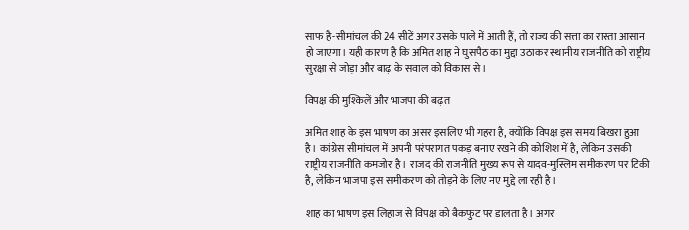साफ है-सीमांचल की 24 सीटें अगर उसके पाले में आती हैं, तो राज्य की सत्ता का रास्ता आसान हो जाएगा। यही कारण है कि अमित शाह ने घुसपैठ का मुद्दा उठाकर स्थानीय राजनीति को राष्ट्रीय सुरक्षा से जोड़ा और बाढ़ के सवाल को विकास से।

विपक्ष की मुश्किलें और भाजपा की बढ़त

अमित शाह के इस भाषण का असर इसलिए भी गहरा है, क्योंकि विपक्ष इस समय बिखरा हुआ है। कांग्रेस सीमांचल में अपनी परंपरागत पकड़ बनाए रखने की कोशिश में है, लेकिन उसकी राष्ट्रीय राजनीति कमजोर है। राजद की राजनीति मुख्य रूप से यादव-मुस्लिम समीकरण पर टिकी है, लेकिन भाजपा इस समीकरण को तोड़ने के लिए नए मुद्दे ला रही है।

शाह का भाषण इस लिहाज से विपक्ष को बैकफुट पर डालता है। अगर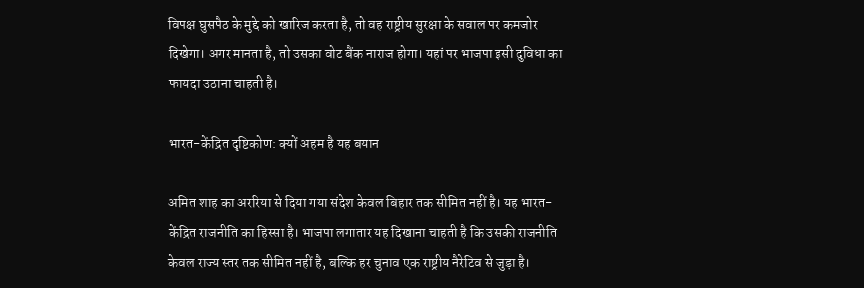विपक्ष घुसपैठ के मुद्दे को खारिज करता है, तो वह राष्ट्रीय सुरक्षा के सवाल पर कमजोर दिखेगा। अगर मानता है, तो उसका वोट बैंक नाराज होगा। यहां पर भाजपा इसी दुविधा का फायदा उठाना चाहती है।

भारत-केंद्रित दृष्टिकोण: क्यों अहम है यह बयान

अमित शाह का अररिया से दिया गया संदेश केवल बिहार तक सीमित नहीं है। यह भारत-केंद्रित राजनीति का हिस्सा है। भाजपा लगातार यह दिखाना चाहती है कि उसकी राजनीति केवल राज्य स्तर तक सीमित नहीं है, बल्कि हर चुनाव एक राष्ट्रीय नैरेटिव से जुड़ा है।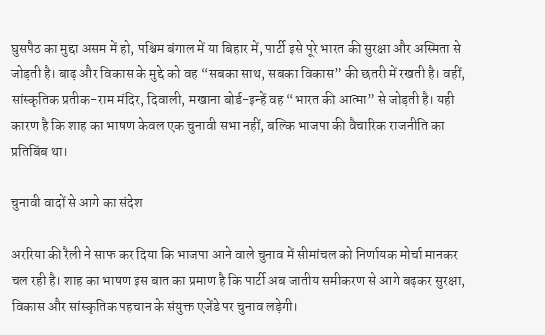घुसपैठ का मुद्दा असम में हो, पश्चिम बंगाल में या बिहार में, पार्टी इसे पूरे भारत की सुरक्षा और अस्मिता से जोड़ती है। बाढ़ और विकास के मुद्दे को वह “सबका साथ, सबका विकास” की छतरी में रखती है। वहीं, सांस्कृतिक प्रतीक-राम मंदिर, दिवाली, मखाना बोर्ड-इन्हें वह “भारत की आत्मा” से जोड़ती है। यही कारण है कि शाह का भाषण केवल एक चुनावी सभा नहीं, बल्कि भाजपा की वैचारिक राजनीति का प्रतिबिंब था।

चुनावी वादों से आगे का संदेश

अररिया की रैली ने साफ कर दिया कि भाजपा आने वाले चुनाव में सीमांचल को निर्णायक मोर्चा मानकर चल रही है। शाह का भाषण इस बात का प्रमाण है कि पार्टी अब जातीय समीकरण से आगे बढ़कर सुरक्षा, विकास और सांस्कृतिक पहचान के संयुक्त एजेंडे पर चुनाव लड़ेगी।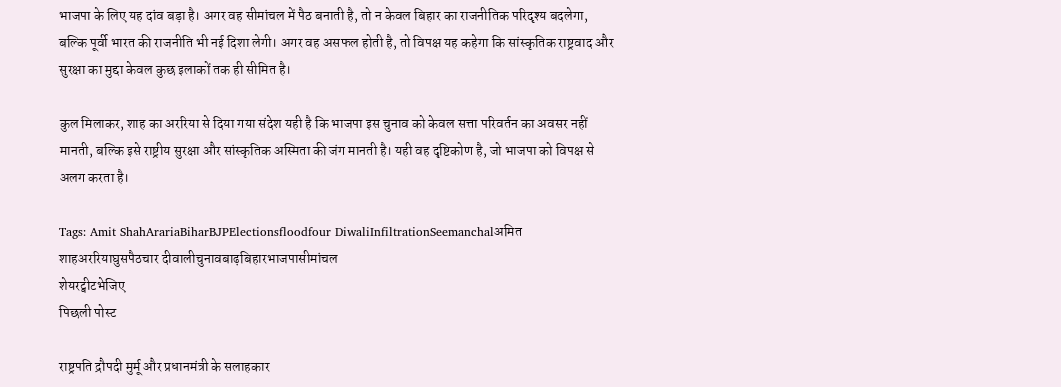भाजपा के लिए यह दांव बड़ा है। अगर वह सीमांचल में पैठ बनाती है, तो न केवल बिहार का राजनीतिक परिदृश्य बदलेगा, बल्कि पूर्वी भारत की राजनीति भी नई दिशा लेगी। अगर वह असफल होती है, तो विपक्ष यह कहेगा कि सांस्कृतिक राष्ट्रवाद और सुरक्षा का मुद्दा केवल कुछ इलाकों तक ही सीमित है।

कुल मिलाकर, शाह का अररिया से दिया गया संदेश यही है कि भाजपा इस चुनाव को केवल सत्ता परिवर्तन का अवसर नहीं मानती, बल्कि इसे राष्ट्रीय सुरक्षा और सांस्कृतिक अस्मिता की जंग मानती है। यही वह दृष्टिकोण है, जो भाजपा को विपक्ष से अलग करता है।

Tags: Amit ShahArariaBiharBJPElectionsfloodfour DiwaliInfiltrationSeemanchalअमित शाहअररियाघुसपैठचार दीवालीचुनावबाढ़बिहारभाजपासीमांचल
शेयरट्वीटभेजिए
पिछली पोस्ट

राष्ट्रपति द्रौपदी मुर्मू और प्रधानमंत्री के सलाहकार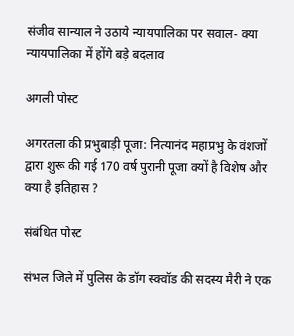संजीव सान्याल ने उठाये न्यायपालिका पर सवाल- क्या न्यायपालिका में होंगे बड़े बदलाव

अगली पोस्ट

अगरतला की प्रभुबाड़ी पूजा: नित्यानंद महाप्रभु के वंशजों द्वारा शुरू की गई 170 वर्ष पुरानी पूजा क्यों है विशेष और क्या है इतिहास ?

संबंधित पोस्ट

संभल जिले में पुलिस के डॉग स्क्वॉड की सदस्य मैरी ने एक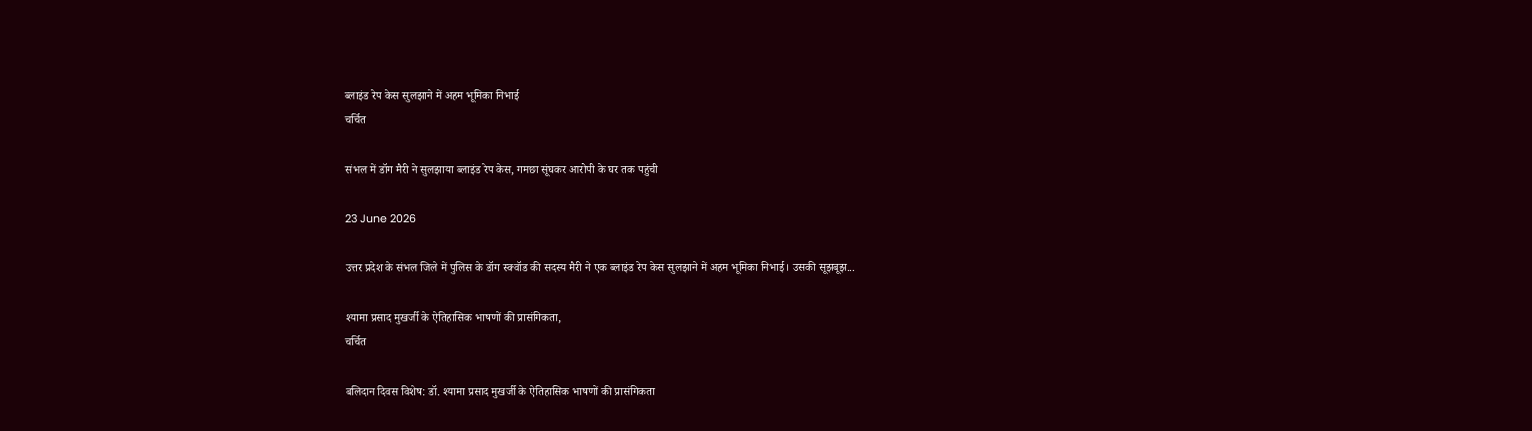ब्लाइंड रेप केस सुलझाने में अहम भूमिका निभाई
चर्चित

संभल में डॉग मैरी ने सुलझाया ब्लाइंड रेप केस, गमछा सूंघकर आरोपी के घर तक पहुंची

23 June 2026

उत्तर प्रदेश के संभल जिले में पुलिस के डॉग स्क्वॉड की सदस्य मैरी ने एक ब्लाइंड रेप केस सुलझाने में अहम भूमिका निभाई। उसकी सूझबूझ...

श्यामा प्रसाद मुखर्जी के ऐतिहासिक भाषणों की प्रासंगिकता,
चर्चित

बलिदान दिवस विशेष: डॉ. श्यामा प्रसाद मुखर्जी के ऐतिहासिक भाषणों की प्रासंगिकता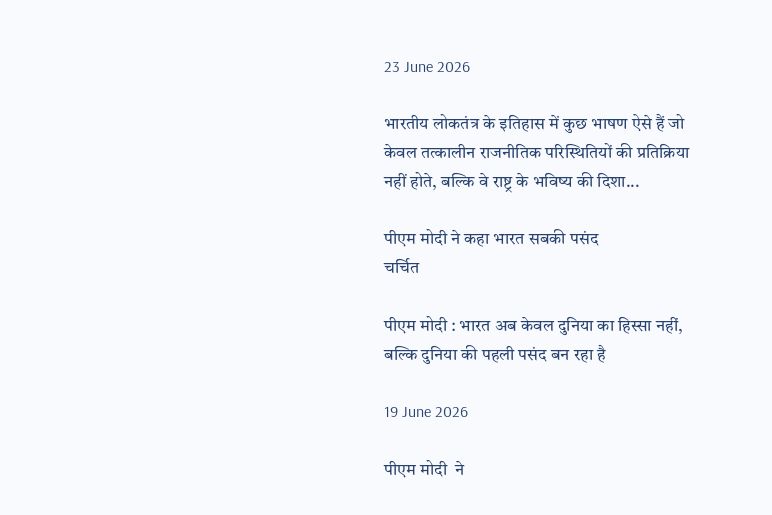23 June 2026

भारतीय लोकतंत्र के इतिहास में कुछ भाषण ऐसे हैं जो केवल तत्कालीन राजनीतिक परिस्थितियों की प्रतिक्रिया नहीं होते, बल्कि वे राष्ट्र के भविष्य की दिशा...

पीएम मोदी ने कहा भारत सबकी पसंद
चर्चित

पीएम मोदी : भारत अब केवल दुनिया का हिस्सा नहीं, बल्कि दुनिया की पहली पसंद बन रहा है

19 June 2026

पीएम मोदी  ने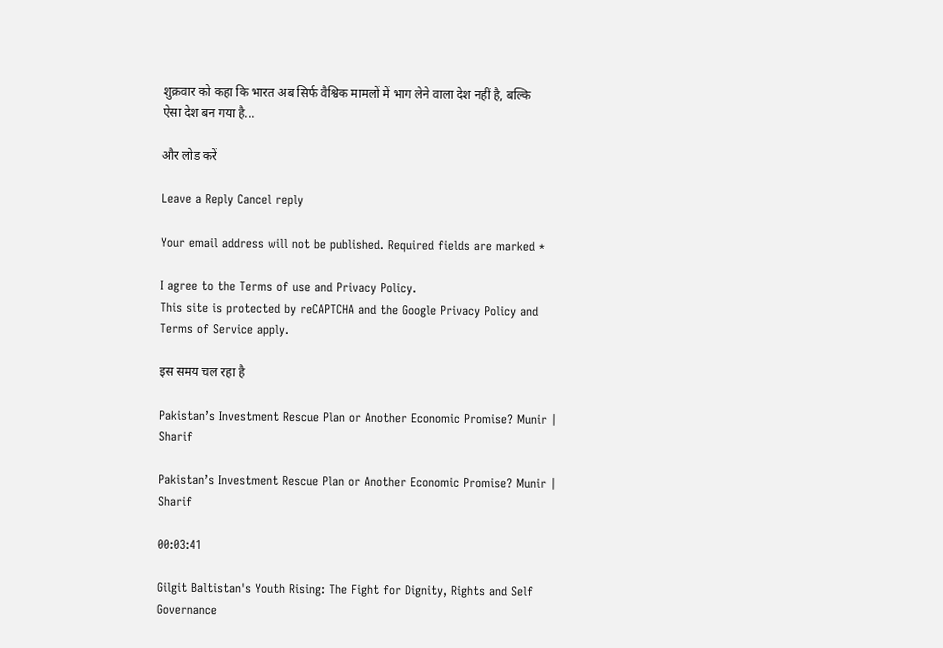शुक्रवार को कहा कि भारत अब सिर्फ वैश्विक मामलों में भाग लेने वाला देश नहीं है, बल्कि ऐसा देश बन गया है...

और लोड करें

Leave a Reply Cancel reply

Your email address will not be published. Required fields are marked *

I agree to the Terms of use and Privacy Policy.
This site is protected by reCAPTCHA and the Google Privacy Policy and Terms of Service apply.

इस समय चल रहा है

Pakistan’s Investment Rescue Plan or Another Economic Promise? Munir | Sharif

Pakistan’s Investment Rescue Plan or Another Economic Promise? Munir | Sharif

00:03:41

Gilgit Baltistan's Youth Rising: The Fight for Dignity, Rights and Self Governance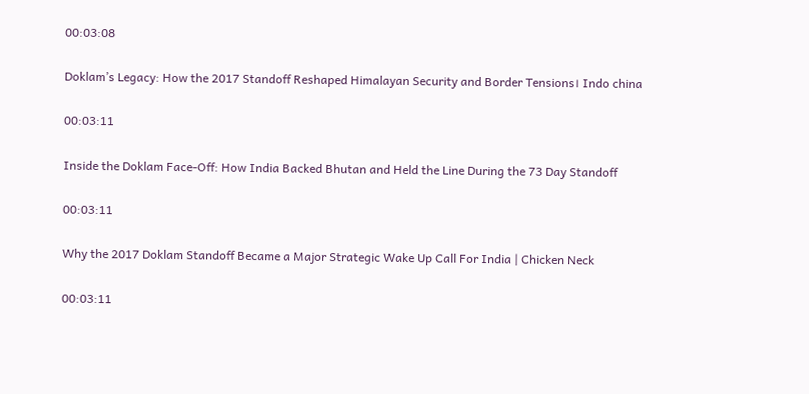00:03:08

Doklam’s Legacy: How the 2017 Standoff Reshaped Himalayan Security and Border Tensions। Indo china

00:03:11

Inside the Doklam Face-Off: How India Backed Bhutan and Held the Line During the 73 Day Standoff

00:03:11

Why the 2017 Doklam Standoff Became a Major Strategic Wake Up Call For India | Chicken Neck

00:03:11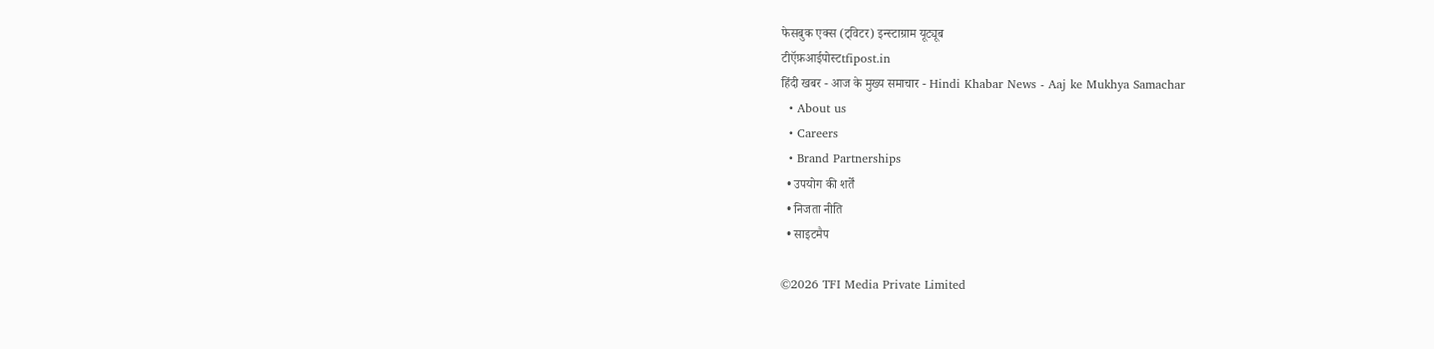फेसबुक एक्स (ट्विटर) इन्स्टाग्राम यूट्यूब
टीऍफ़आईपोस्टtfipost.in
हिंदी खबर - आज के मुख्य समाचार - Hindi Khabar News - Aaj ke Mukhya Samachar
  • About us
  • Careers
  • Brand Partnerships
  • उपयोग की शर्तें
  • निजता नीति
  • साइटमैप

©2026 TFI Media Private Limited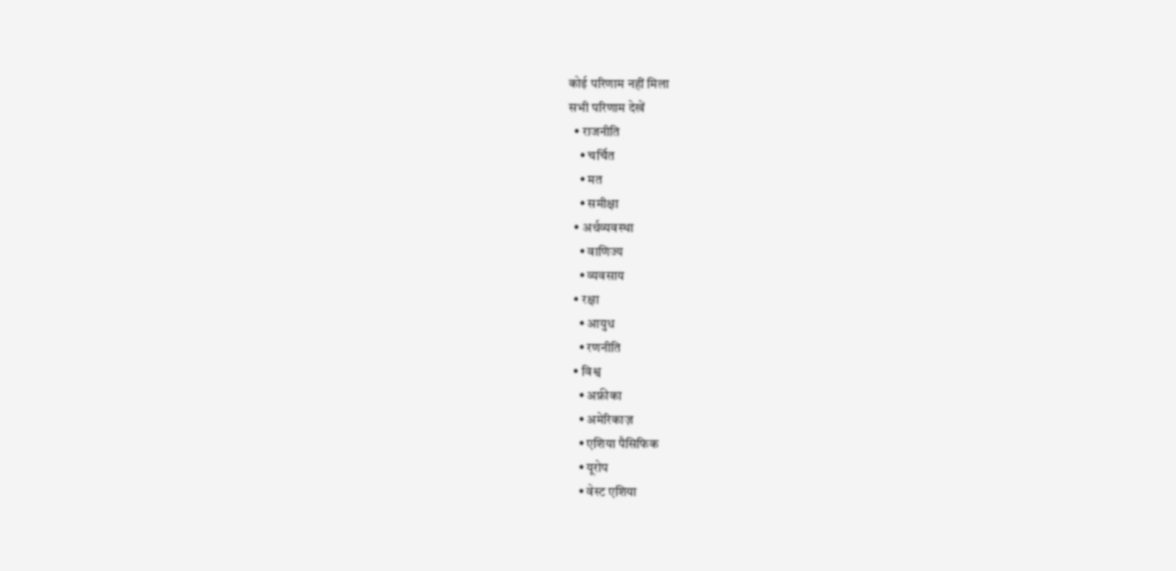कोई परिणाम नहीं मिला
सभी परिणाम देखें
  • राजनीति
    • चर्चित
    • मत
    • समीक्षा
  • अर्थव्यवस्था
    • वाणिज्य
    • व्यवसाय
  • रक्षा
    • आयुध
    • रणनीति
  • विश्व
    • अफ्रीका
    • अमेरिकाज़
    • एशिया पैसिफिक
    • यूरोप
    • वेस्ट एशिया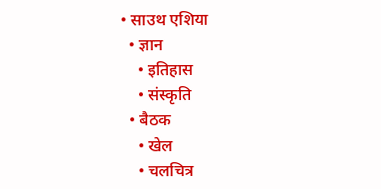• साउथ एशिया
  • ज्ञान
    • इतिहास
    • संस्कृति
  • बैठक
    • खेल
    • चलचित्र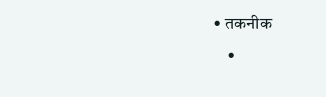• तकनीक
    •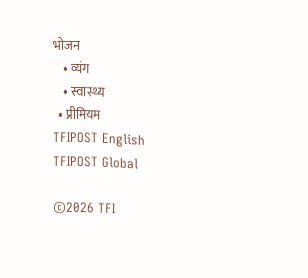भोजन
    • व्यंग
    • स्वास्थ्य
  • प्रीमियम
TFIPOST English
TFIPOST Global

©2026 TFI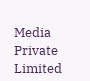Media Private Limited